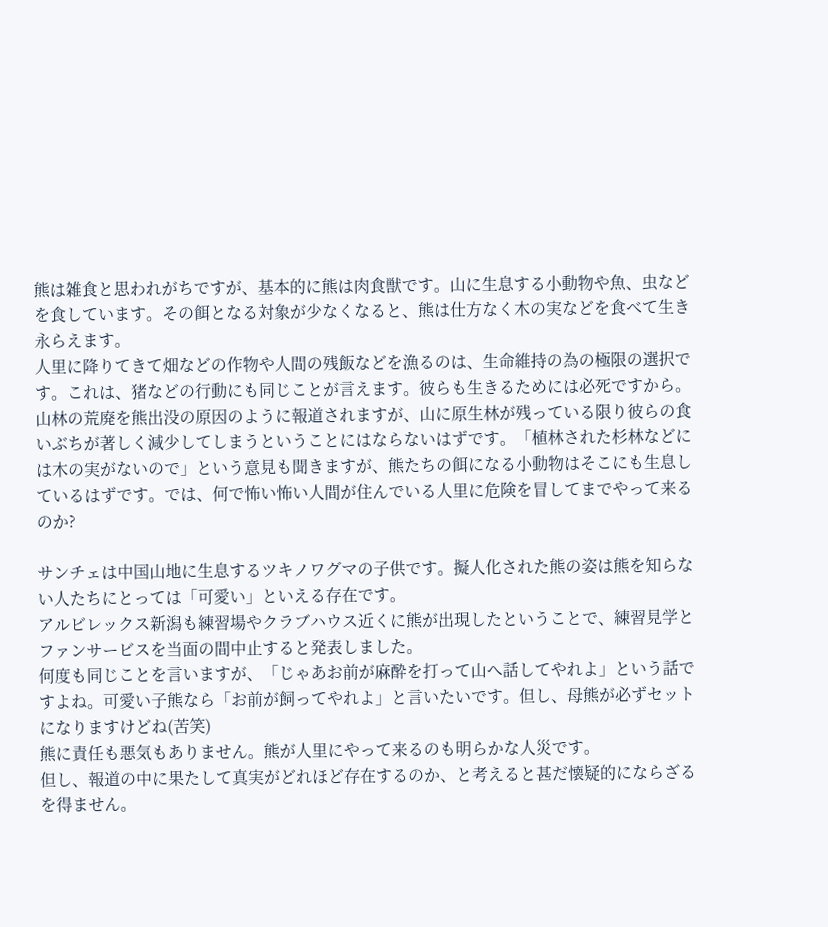熊は雑食と思われがちですが、基本的に熊は肉食獣です。山に生息する小動物や魚、虫などを食しています。その餌となる対象が少なくなると、熊は仕方なく木の実などを食べて生き永らえます。
人里に降りてきて畑などの作物や人間の残飯などを漁るのは、生命維持の為の極限の選択です。これは、猪などの行動にも同じことが言えます。彼らも生きるためには必死ですから。
山林の荒廃を熊出没の原因のように報道されますが、山に原生林が残っている限り彼らの食いぶちが著しく減少してしまうということにはならないはずです。「植林された杉林などには木の実がないので」という意見も聞きますが、熊たちの餌になる小動物はそこにも生息しているはずです。では、何で怖い怖い人間が住んでいる人里に危険を冒してまでやって来るのか?

サンチェは中国山地に生息するツキノワグマの子供です。擬人化された熊の姿は熊を知らない人たちにとっては「可愛い」といえる存在です。
アルビレックス新潟も練習場やクラブハウス近くに熊が出現したということで、練習見学とファンサービスを当面の間中止すると発表しました。
何度も同じことを言いますが、「じゃあお前が麻酔を打って山へ話してやれよ」という話ですよね。可愛い子熊なら「お前が飼ってやれよ」と言いたいです。但し、母熊が必ずセットになりますけどね(苦笑)
熊に責任も悪気もありません。熊が人里にやって来るのも明らかな人災です。
但し、報道の中に果たして真実がどれほど存在するのか、と考えると甚だ懐疑的にならざるを得ません。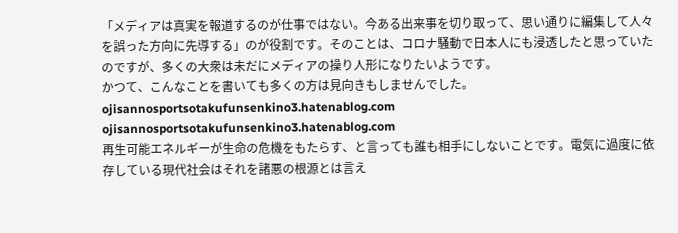「メディアは真実を報道するのが仕事ではない。今ある出来事を切り取って、思い通りに編集して人々を誤った方向に先導する」のが役割です。そのことは、コロナ騒動で日本人にも浸透したと思っていたのですが、多くの大衆は未だにメディアの操り人形になりたいようです。
かつて、こんなことを書いても多くの方は見向きもしませんでした。
ojisannosportsotakufunsenkino3.hatenablog.com
ojisannosportsotakufunsenkino3.hatenablog.com
再生可能エネルギーが生命の危機をもたらす、と言っても誰も相手にしないことです。電気に過度に依存している現代社会はそれを諸悪の根源とは言え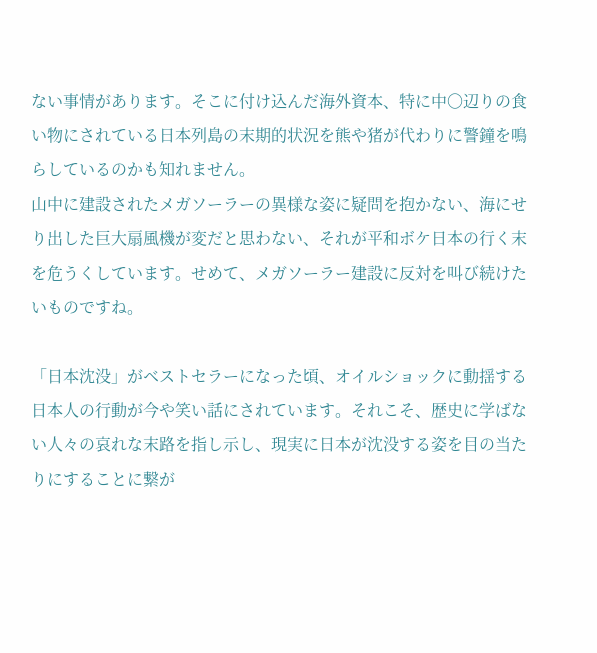ない事情があります。そこに付け込んだ海外資本、特に中〇辺りの食い物にされている日本列島の末期的状況を熊や猪が代わりに警鐘を鳴らしているのかも知れません。
山中に建設されたメガソーラーの異様な姿に疑問を抱かない、海にせり出した巨大扇風機が変だと思わない、それが平和ボケ日本の行く末を危うくしています。せめて、メガソーラー建設に反対を叫び続けたいものですね。

「日本沈没」がベストセラーになった頃、オイルショックに動揺する日本人の行動が今や笑い話にされています。それこそ、歴史に学ばない人々の哀れな末路を指し示し、現実に日本が沈没する姿を目の当たりにすることに繋が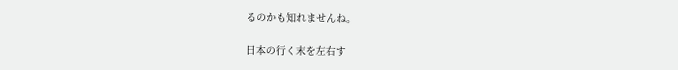るのかも知れませんね。

日本の行く末を左右す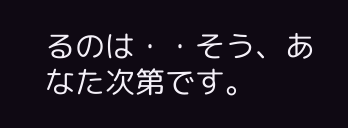るのは・・そう、あなた次第です。